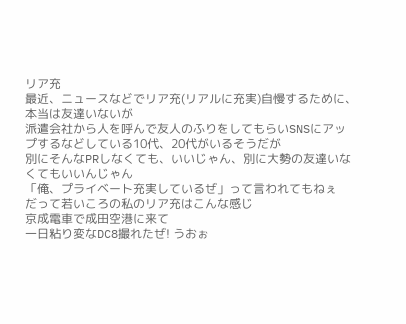リア充
最近、ニュースなどでリア充(リアルに充実)自慢するために、本当は友達いないが
派遣会社から人を呼んで友人のふりをしてもらいSNSにアップするなどしている10代、20代がいるそうだが
別にそんなPRしなくても、いいじゃん、別に大勢の友達いなくてもいいんじゃん
「俺、プライベート充実しているぜ」って言われてもねぇ
だって若いころの私のリア充はこんな感じ
京成電車で成田空港に来て
一日粘り変なDC8撮れたぜ! うおぉ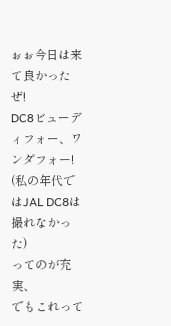ぉぉ今日は来て良かったぜ!
DC8ビューディフォー、ワンダフォー! (私の年代ではJAL DC8は撮れなかった)
ってのが充実、
でもこれって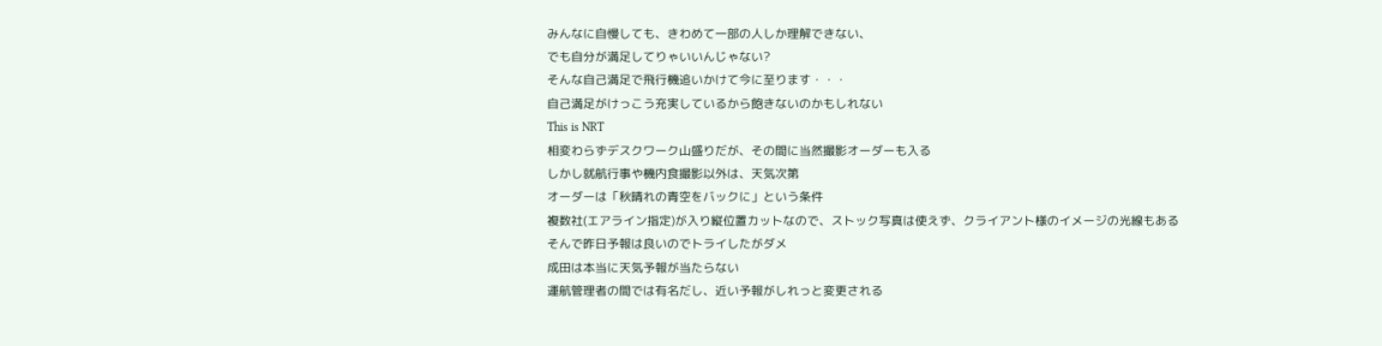みんなに自慢しても、きわめて一部の人しか理解できない、
でも自分が満足してりゃいいんじゃない?
そんな自己満足で飛行機追いかけて今に至ります・・・
自己満足がけっこう充実しているから飽きないのかもしれない
This is NRT
相変わらずデスクワーク山盛りだが、その間に当然撮影オーダーも入る
しかし就航行事や機内食撮影以外は、天気次第
オーダーは「秋晴れの青空をバックに」という条件
複数社(エアライン指定)が入り縦位置カットなので、ストック写真は使えず、クライアント様のイメージの光線もある
そんで昨日予報は良いのでトライしたがダメ
成田は本当に天気予報が当たらない
運航管理者の間では有名だし、近い予報がしれっと変更される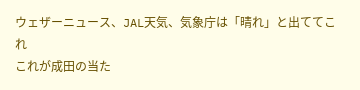ウェザーニュース、JAL天気、気象庁は「晴れ」と出ててこれ
これが成田の当た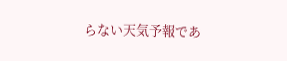らない天気予報であ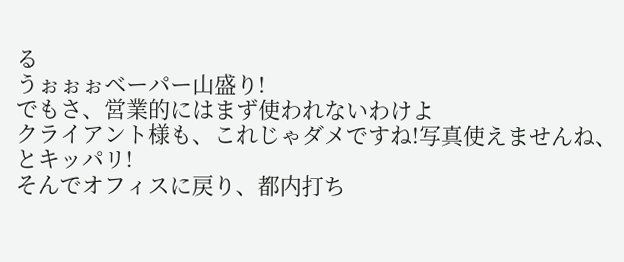る
うぉぉぉベーパー山盛り!
でもさ、営業的にはまず使われないわけよ
クライアント様も、これじゃダメですね!写真使えませんね、とキッパリ!
そんでオフィスに戻り、都内打ち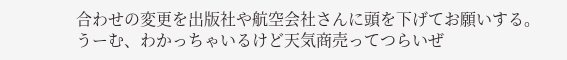合わせの変更を出版社や航空会社さんに頭を下げてお願いする。
うーむ、わかっちゃいるけど天気商売ってつらいぜ